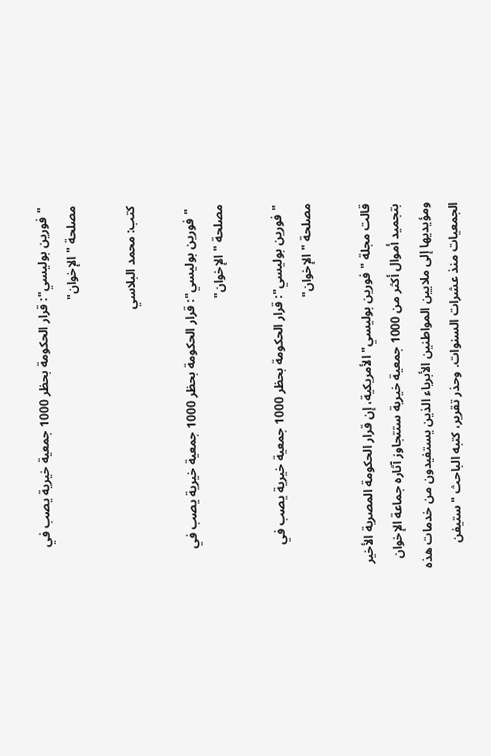"فورين بوليسي": قرار الحكومة بحظر 1000 جمعية خيرية يصب في مصلحة "الإخوان"

كتب: محمد البلاسي

 "فورين بوليسي": قرار الحكومة بحظر 1000 جمعية خيرية يصب في مصلحة "الإخوان"

"فورين بوليسي": قرار الحكومة بحظر 1000 جمعية خيرية يصب في مصلحة "الإخوان"

قالت مجلة "فورين بوليسي" الأمريكية، إن قرار الحكومة المصرية الأخير بتجميد أموال أكثر من 1000 جمعية خيرية ستتجاوز آثاره جماعة الإخوان ومؤيديها إلى ملايين المواطنين الأبرياء الذين يستفيدون من خدمات هذه الجمعيات منذ عشرات السنوات. وحذر تقرير، كتبه الباحث "ستيفن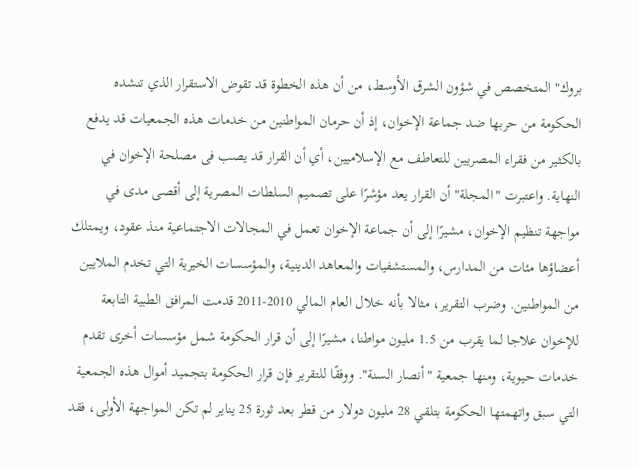بروك" المتخصص في شؤون الشرق الأوسط، من أن هذه الخطوة قد تقوض الاستقرار الذي تنشده الحكومة من حربها ضد جماعة الإخوان، إذ أن حرمان المواطنين من خدمات هذه الجمعيات قد يدفع بالكثير من فقراء المصريين للتعاطف مع الإسلاميين، أي أن القرار قد يصب فى مصلحة الإخوان في النهاية. واعتبرت "المجلة" أن القرار يعد مؤشرًا على تصميم السلطات المصرية إلى أقصى مدى في مواجهة تنظيم الإخوان، مشيرًا إلى أن جماعة الإخوان تعمل في المجالات الاجتماعية منذ عقود، ويمتلك أعضاؤها مئات من المدارس، والمستشفيات والمعاهد الدينية، والمؤسسات الخيرية التي تخدم الملايين من المواطنين. وضرب التقرير، مثالا بأنه خلال العام المالي 2010-2011 قدمت المرافق الطبية التابعة للإخوان علاجا لما يقرب من 1.5 مليون مواطنا، مشيرًا إلى أن قرار الحكومة شمل مؤسسات أخرى تقدم خدمات حيوية، ومنها جمعية "أنصار السنة". ووفقًا للتقرير فإن قرار الحكومة بتجميد أموال هذه الجمعية التي سبق واتهمتها الحكومة بتلقي 28 مليون دولار من قطر بعد ثورة 25 يناير لم تكن المواجهة الأولى، فقد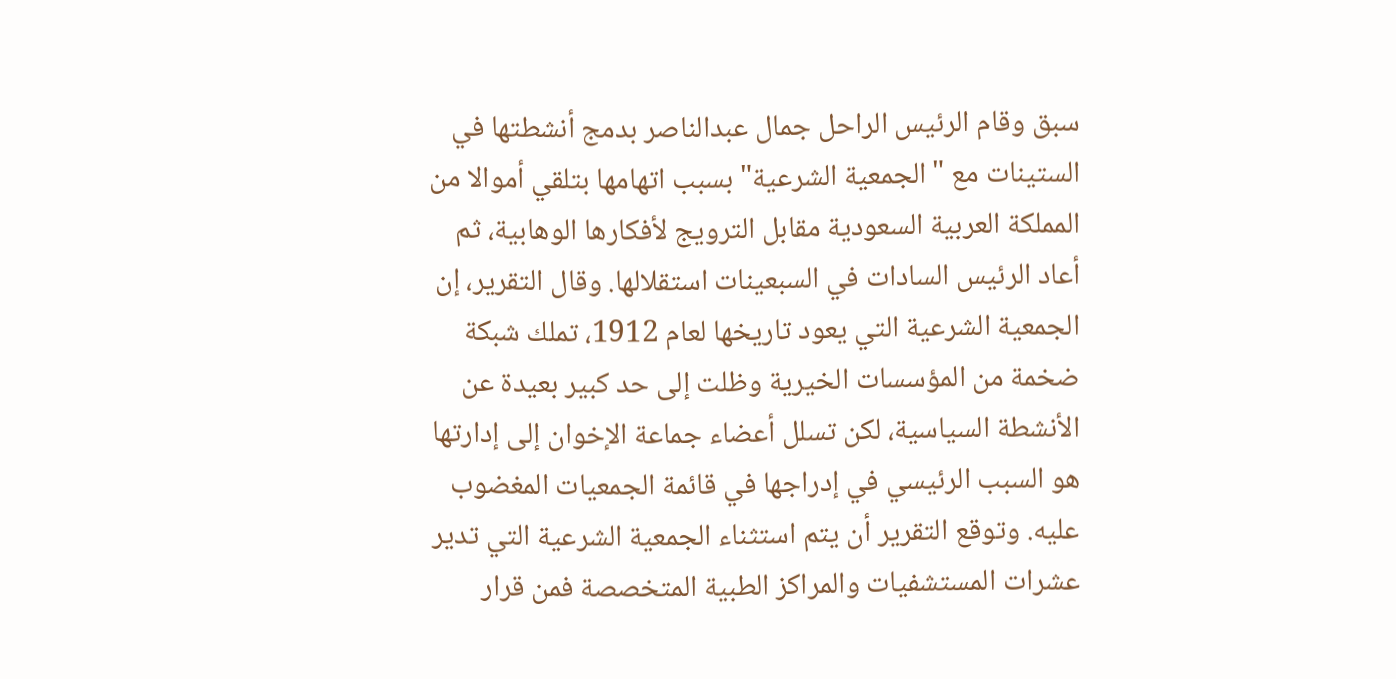سبق وقام الرئيس الراحل جمال عبدالناصر بدمج أنشطتها في الستينات مع "الجمعية الشرعية" بسبب اتهامها بتلقي أموالا من المملكة العربية السعودية مقابل الترويج لأفكارها الوهابية، ثم أعاد الرئيس السادات في السبعينات استقلالها. وقال التقرير، إن الجمعية الشرعية التي يعود تاريخها لعام 1912، تملك شبكة ضخمة من المؤسسات الخيرية وظلت إلى حد كبير بعيدة عن الأنشطة السياسية، لكن تسلل أعضاء جماعة الإخوان إلى إدارتها هو السبب الرئيسي في إدراجها في قائمة الجمعيات المغضوب عليه. وتوقع التقرير أن يتم استثناء الجمعية الشرعية التي تدير عشرات المستشفيات والمراكز الطبية المتخصصة فمن قرار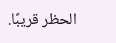الحظر قريبًا.